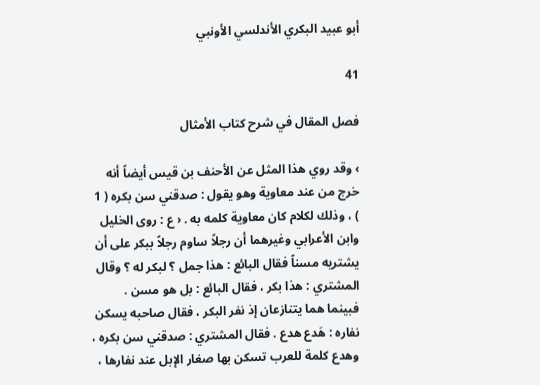أبو عبيد البكري الأندلسي الأونبي

41

فصل المقال في شرح كتاب الأمثال

› وقد روي هذا المثل عن الأحنف بن قيس أيضاً أنه خرج من عند معاوية وهو يقول : صدقني سن بكره ( 1 ) ، وذلك لكلام كان معاوية كلمه به . ‹ ع : روى الخليل وابن الأعرابي وغيرهما أن رجلاً ساوم رجلاً ببكر على أن يشتريه مسناً فقال البائع : هذا جمل ؟ لبكر له ؟ وقال المشتري : هذا بكر ، فقال البائع : بل هو مسن . فبينما هما يتنازعان إذ نفر البكر ، فقال صاحبه يسكن نفاره : هَدع هدع . فقال المشتري : صدقني سن بكره ، وهدع كلمة للعرب تسكن بها صغار الإبل عند نفارها ،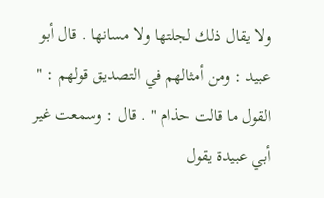ولا يقال ذلك لجلتها ولا مسانها . قال أبو عبيد : ومن أمثالهم في التصديق قولهم : " القول ما قالت حذام " . قال : وسمعت غير أبي عبيدة يقول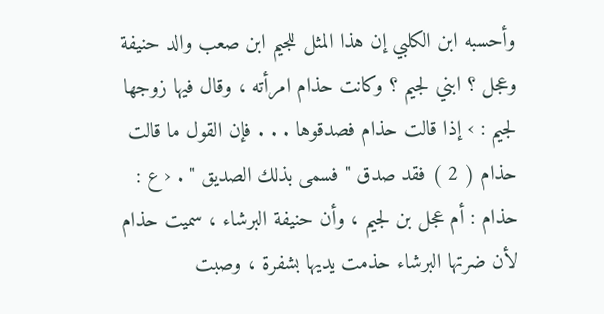وأحسبه ابن الكلبي إن هذا المثل للجيم ابن صعب والد حنيفة وعجل ؟ ابني لجيم ؟ وكانت حذام امرأته ، وقال فيها زوجها لجيم : › إذا قالت حذام فصدقوها . . . فإن القول ما قالت حذام ( 2 ) فقد صدق " فسمى بذلك الصديق " . ‹ ع : حذام : أم عجل بن لجيم ، وأن حنيفة البرشاء ، سميت حذام لأن ضرتها البرشاء حذمت يديها بشفرة ، وصبت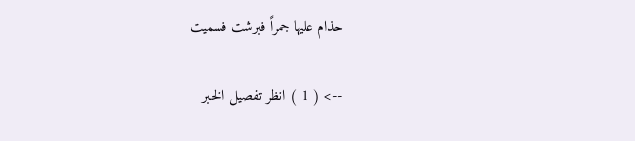حذام عليها جمراً فبرشت فسميت

--> ( 1 ) انظر تفصيل الخبر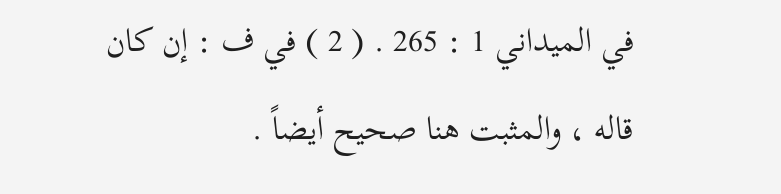في الميداني 1 : 265 . ( 2 ) في ف : إن كان قاله ، والمثبت هنا صحيح أيضاً .